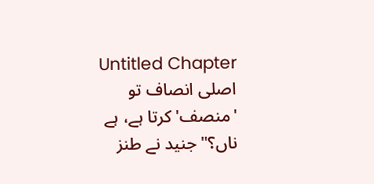Untitled Chapter
اصلی انصاف تو 'منصف' کرتا ہے، ہے ناں؟" جنید نے طنز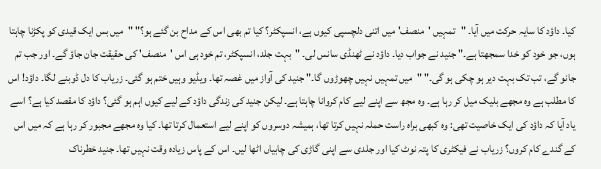کیا۔ داؤد کا سایہ حرکت میں آیا۔ "تمہیں 'منصف' میں اتنی دلچسپی کیوں ہے، انسپکٹر؟ کیا تم بھی اس کے مداح بن گئے ہو؟" "میں بس ایک قیدی کو پکڑنا چاہتا ہوں، جو خود کو خدا سمجھتا ہے۔" جنید نے جواب دیا۔ داؤد نے ٹھنڈی سانس لی۔ "بہت جلد، انسپکٹر، تم خود ہی اس 'منصف' کی حقیقت جان جاؤ گے۔ اور جب تم جانو گے، تب تک بہت دیر ہو چکی ہو گی۔" "میں تمہیں نہیں چھوڑوں گا۔" جنید کی آواز میں غصہ تھا۔ ویڈیو وہیں ختم ہو گئی۔ زریاب کا دل ڈوبنے لگا۔ داؤد! اس کا مطلب ہے وہ مجھے بلیک میل کر رہا ہے۔ وہ مجھ سے اپنے لیے کام کروانا چاہتا ہے۔ لیکن جنید کی زندگی داؤد کے لیے کیوں اہم ہو گئی؟ داؤد کا مقصد کیا ہے؟ اسے یاد آیا کہ داؤد کی ایک خاصیت تھی: وہ کبھی براہ راست حملہ نہیں کرتا تھا، ہمیشہ دوسروں کو اپنے لیے استعمال کرتا تھا۔ کیا وہ مجھے مجبور کر رہا ہے کہ میں اس کے گندے کام کروں؟ زریاب نے فیکٹری کا پتہ نوٹ کیا اور جلدی سے اپنی گاڑی کی چابیاں اٹھا لیں۔ اس کے پاس زیادہ وقت نہیں تھا۔ جنید خطرناک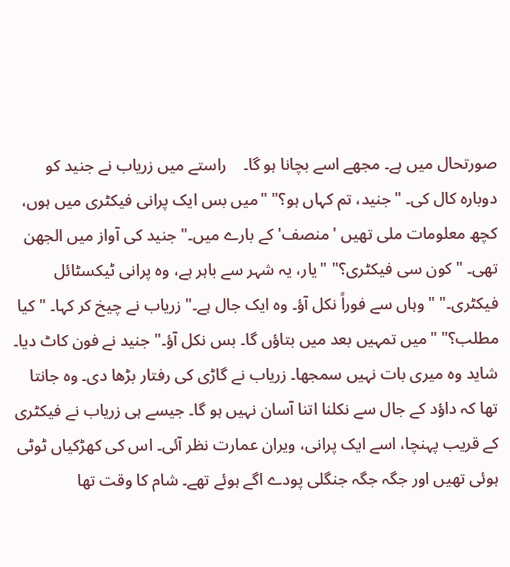صورتحال میں ہے۔ مجھے اسے بچانا ہو گا۔    راستے میں زریاب نے جنید کو دوبارہ کال کی۔ "جنید، تم کہاں ہو؟" "میں بس ایک پرانی فیکٹری میں ہوں، کچھ معلومات ملی تھیں 'منصف' کے بارے میں۔" جنید کی آواز میں الجھن تھی۔ "کون سی فیکٹری؟" "یار، یہ شہر سے باہر ہے، وہ پرانی ٹیکسٹائل فیکٹری۔" "وہاں سے فوراً نکل آؤ۔ وہ ایک جال ہے۔" زریاب نے چیخ کر کہا۔ "کیا مطلب؟" "میں تمہیں بعد میں بتاؤں گا۔ بس نکل آؤ۔" جنید نے فون کاٹ دیا۔ شاید وہ میری بات نہیں سمجھا۔ زریاب نے گاڑی کی رفتار بڑھا دی۔ وہ جانتا تھا کہ داؤد کے جال سے نکلنا اتنا آسان نہیں ہو گا۔ جیسے ہی زریاب نے فیکٹری کے قریب پہنچا، اسے ایک پرانی، ویران عمارت نظر آئی۔ اس کی کھڑکیاں ٹوٹی ہوئی تھیں اور جگہ جگہ جنگلی پودے اگے ہوئے تھے۔ شام کا وقت تھا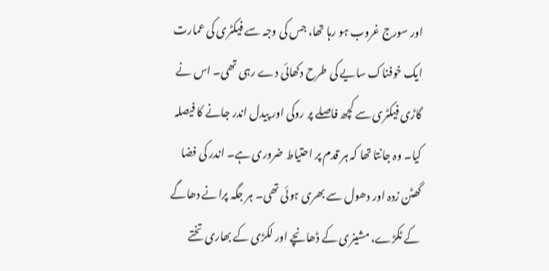اور سورج غروب ہو رہا تھا، جس کی وجہ سے فیکٹری کی عمارت ایک خوفناک سایے کی طرح دکھائی دے رہی تھی۔ اس نے گاڑی فیکٹری سے کچھ فاصلے پر روکی اور پیدل اندر جانے کا فیصلہ کیا۔ وہ جانتا تھا کہ ہر قدم پر احتیاط ضروری ہے۔ اندر کی فضا گھٹن زدہ اور دھول سے بھری ہوئی تھی۔ ہر جگہ پرانے دھاگے کے ٹکڑے، مشینری کے ڈھانچے اور لکڑی کے بھاری تختے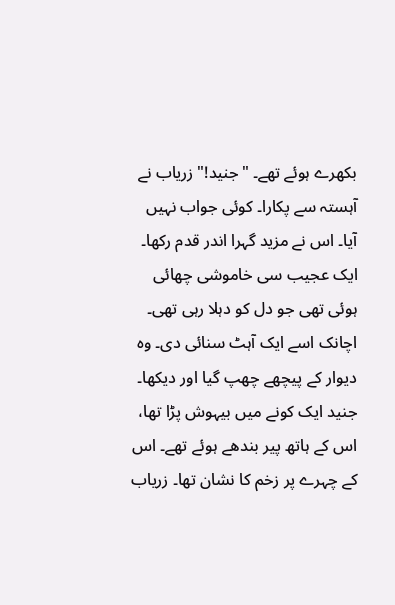بکھرے ہوئے تھے۔ "جنید!" زریاب نے آہستہ سے پکارا۔ کوئی جواب نہیں آیا۔ اس نے مزید گہرا اندر قدم رکھا۔ ایک عجیب سی خاموشی چھائی ہوئی تھی جو دل کو دہلا رہی تھی۔ اچانک اسے ایک آہٹ سنائی دی۔ وہ دیوار کے پیچھے چھپ گیا اور دیکھا۔ جنید ایک کونے میں بیہوش پڑا تھا، اس کے ہاتھ پیر بندھے ہوئے تھے۔ اس کے چہرے پر زخم کا نشان تھا۔ زریاب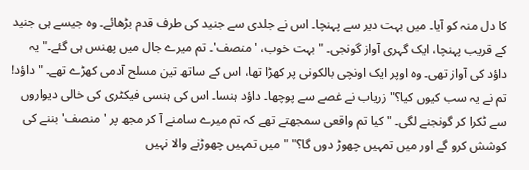کا دل منہ کو آیا۔ میں بہت دیر سے پہنچا۔ اس نے جلدی سے جنید کی طرف قدم بڑھائے۔ وہ جیسے ہی جنید کے قریب پہنچا، ایک گہری آواز گونجی۔ "بہت خوب، 'منصف'۔ تم میرے جال میں پھنس ہی گئے۔" یہ داؤد کی آواز تھی۔ وہ اوپر ایک اونچی بالکونی پر کھڑا تھا، اس کے ساتھ تین مسلح آدمی کھڑے تھے۔ "داؤد! تم نے یہ سب کیوں کیا؟" زریاب نے غصے سے پوچھا۔ داؤد ہنسا۔ اس کی ہنسی فیکٹری کی خالی دیواروں سے ٹکرا کر گونجنے لگی۔ "کیا تم واقعی سمجھتے تھے کہ تم میرے سامنے آ کر مجھ پر 'منصف' بننے کی کوشش کرو گے اور میں تمہیں چھوڑ دوں گا؟" "میں تمہیں چھوڑنے والا نہیں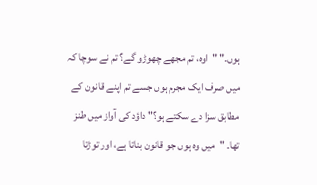ہوں۔" "اوہ، تم مجھے چھوڑو گے؟ تم نے سوچا کہ میں صرف ایک مجرم ہوں جسے تم اپنے قانون کے مطابق سزا دے سکتے ہو؟" داؤد کی آواز میں طنز تھا۔ "میں وہ ہوں جو قانون بناتا ہے، اور توڑتا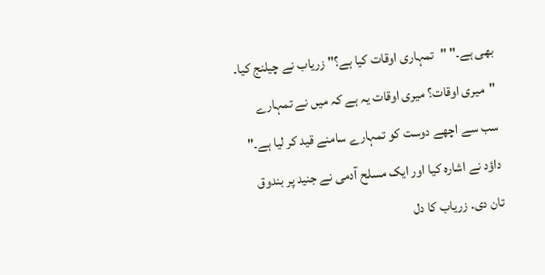بھی ہے۔" "تمہاری اوقات کیا ہے؟" زریاب نے چیلنج کیا۔ "میری اوقات؟ میری اوقات یہ ہے کہ میں نے تمہارے سب سے اچھے دوست کو تمہارے سامنے قید کر لیا ہے۔" داؤد نے اشارہ کیا اور ایک مسلح آدمی نے جنید پر بندوق تان دی۔ زریاب کا دل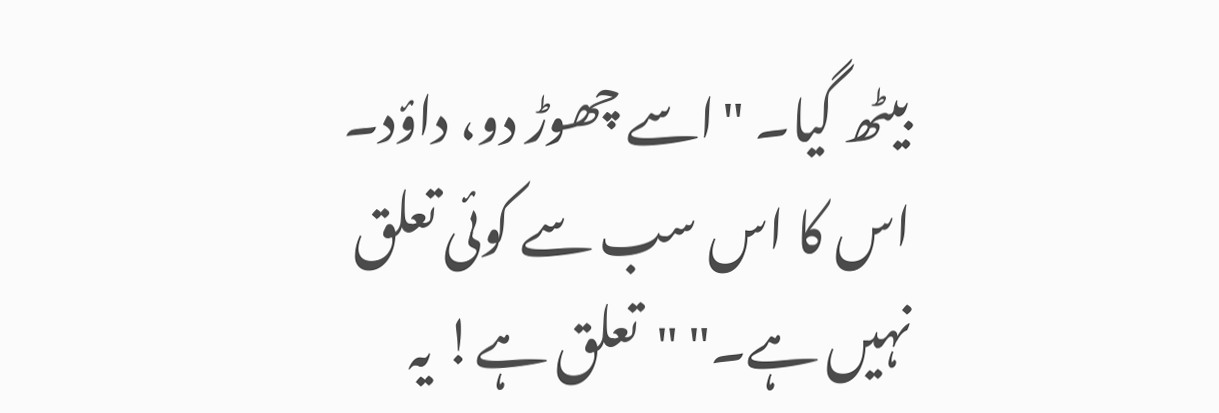بیٹھ گیا۔ "اسے چھوڑ دو، داؤد۔ اس کا اس سب سے کوئی تعلق نہیں ہے۔" "تعلق ہے! یہ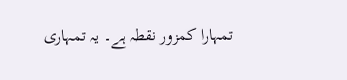تمہارا کمزور نقطہ ہے۔ یہ تمہاری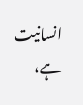انسانیت ہے،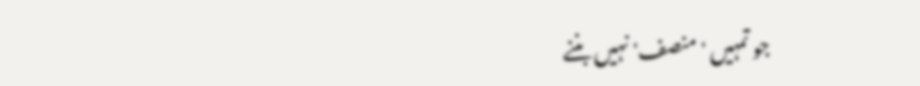جو تمہیں 'منصف' نہیں بننے